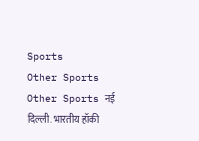Sports
Other Sports Other Sports नई दिल्ली. भारतीय हॉकी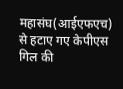महासंघ(आईएफएच) से हटाए गए केपीएस गिल की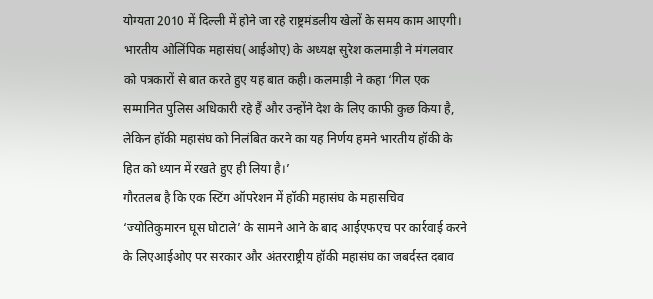योग्यता 2010 में दिल्ली में होने जा रहे राष्ट्रमंडलीय खेलों के समय काम आएगी।
भारतीय ओलिंपिक महासंघ(आईओए) के अध्यक्ष सुरेश कलमाड़ी ने मंगलवार को पत्रकारों से बात करते हुए यह बात कही। कलमाड़ी ने कहा ‘गिल एक सम्मानित पुलिस अधिकारी रहे हैं और उन्होंने देश के लिए काफी कुछ किया है, लेकिन हॉकी महासंघ को निलंबित करने का यह निर्णय हमने भारतीय हॉकी के हित को ध्यान में रखते हुए ही लिया है।’
गौरतलब है कि एक स्टिंग ऑपरेशन में हॉकी महासंघ के महासचिव ‘ज्योतिकुमारन घूस घोटाले’ के सामने आने के बाद आईएफएच पर कार्रवाई करने के लिएआईओए पर सरकार और अंतरराष्ट्रीय हॉकी महासंघ का जबर्दस्त दबाव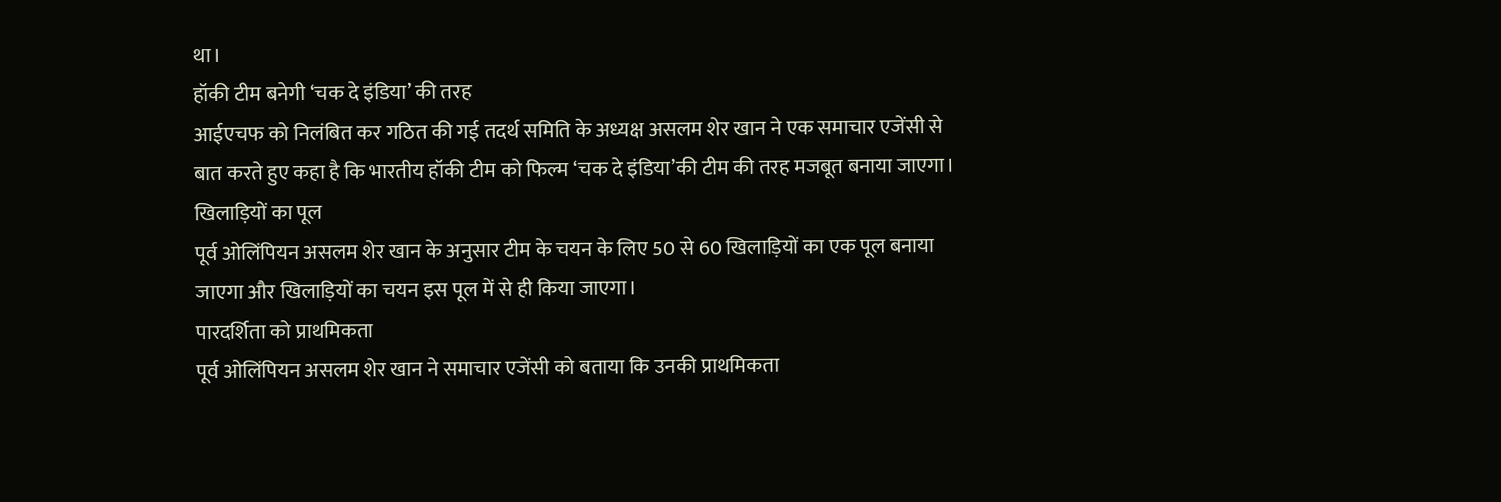था।
हॉकी टीम बनेगी ‘चक दे इंडिया’ की तरह
आईएचफ को निलंबित कर गठित की गई तदर्थ समिति के अध्यक्ष असलम शेर खान ने एक समाचार एजेंसी से बात करते हुए कहा है कि भारतीय हॉकी टीम को फिल्म ‘चक दे इंडिया’की टीम की तरह मजबूत बनाया जाएगा।
खिलाड़ियों का पूल
पूर्व ओलिंपियन असलम शेर खान के अनुसार टीम के चयन के लिए 50 से 60 खिलाड़ियों का एक पूल बनाया जाएगा और खिलाड़ियों का चयन इस पूल में से ही किया जाएगा।
पारदर्शिता को प्राथमिकता
पूर्व ओलिंपियन असलम शेर खान ने समाचार एजेंसी को बताया कि उनकी प्राथमिकता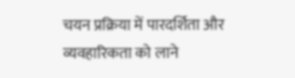चयन प्रक्रिया में पारदर्शिता और व्यवहारिकता को लाने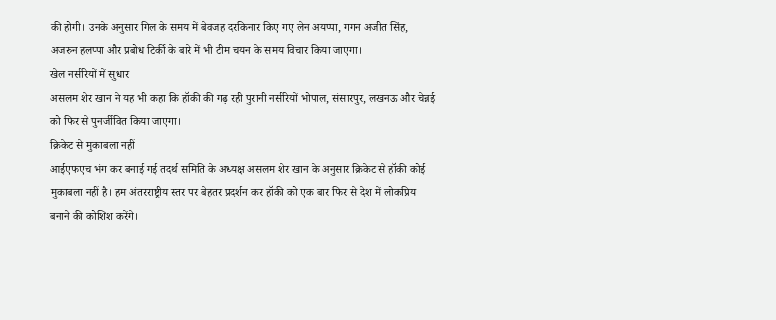की होगी। उनके अनुसार गिल के समय में बेवजह दरकिनार किए गए लेन अयप्पा, गगन अजीत सिंह, अजरुन हलप्पा और प्रबोध टिर्की के बारे में भी टीम चयन के समय विचार किया जाएगा।
खेल नर्सरियों में सुधार
असलम शेर खान ने यह भी कहा कि हॉकी की गढ़ रही पुरानी नर्सरियों भोपाल, संसारपुर, लखनऊ और चेन्नई को फिर से पुनर्जीवित किया जाएगा।
क्रिकेट से मुकाबला नहीं
आईएफएच भंग कर बनाई गई तदर्थ समिति के अध्यक्ष असलम शेर खान के अनुसार क्रिकेट से हॉकी कोई मुकाबला नहीं है। हम अंतरराष्ट्रीय स्तर पर बेहतर प्रदर्शन कर हॉकी को एक बार फिर से देश में लोकप्रिय बनाने की कोशिश करेंगे।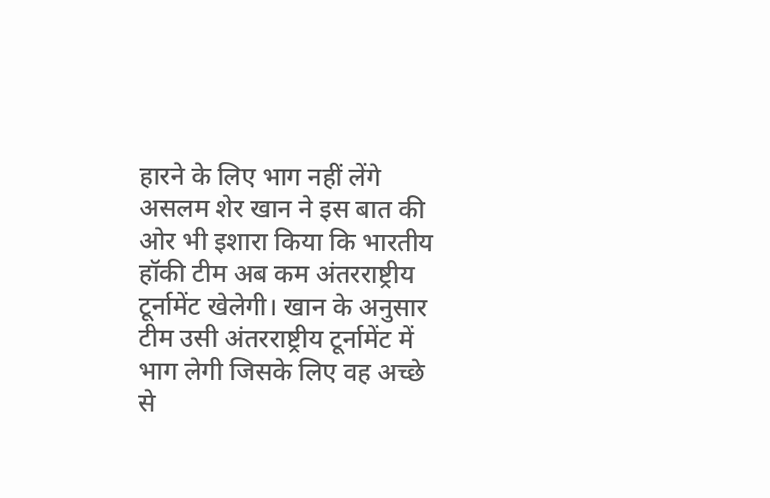हारने के लिए भाग नहीं लेंगे
असलम शेर खान ने इस बात की ओर भी इशारा किया कि भारतीय हॉकी टीम अब कम अंतरराष्ट्रीय टूर्नामेंट खेलेगी। खान के अनुसार टीम उसी अंतरराष्ट्रीय टूर्नामेंट में भाग लेगी जिसके लिए वह अच्छे से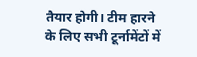तैयार होगी। टीम हारने के लिए सभी टूर्नामेंटों में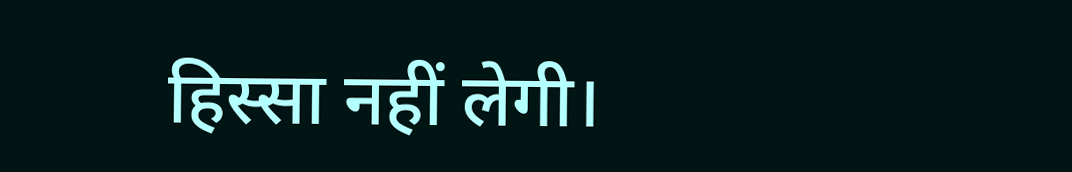हिस्सा नहीं लेगी।